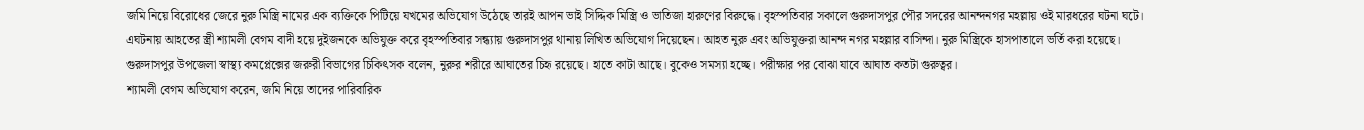জমি নিয়ে বিরোধের জেরে নুরু মিস্ত্রি নামের এক ব্যক্তিকে পিটিয়ে যখমের অভিযোগ উঠেছে তারই আপন ভাই সিদ্দিক মিস্ত্রি ও ভাতিজা হারুণের বিরুদ্ধে। বৃহস্পতিবার সকালে গুরুদাসপুর পৌর সদরের আনন্দনগর মহল্লায় ওই মারধরের ঘটনা ঘটে।
এঘটনায় আহতের স্ত্রী শ্যামলী বেগম বাদী হয়ে দুইজনকে অভিযুক্ত করে বৃহস্পতিবার সন্ধ্যায় গুরুদাসপুর থানায় লিখিত অভিযোগ দিয়েছেন। আহত নুরু এবং অভিযুক্তরা আনন্দ নগর মহল্লার বাসিন্দা। নুরু মিস্ত্রিকে হাসপাতালে ভর্তি করা হয়েছে।
গুরুদাসপুর উপজেলা স্বাস্থ্য কমপ্লেক্সের জরুরী বিভাগের চিকিৎসক বলেন, নুরুর শরীরে আঘাতের চিহৃ রয়েছে। হাতে কাটা আছে। বুকেও সমস্যা হচ্ছে। পরীক্ষার পর বোঝা যাবে আঘাত কতটা গুরুত্বর।
শ্যামলী বেগম অভিযোগ করেন, জমি নিয়ে তাদের পারিবারিক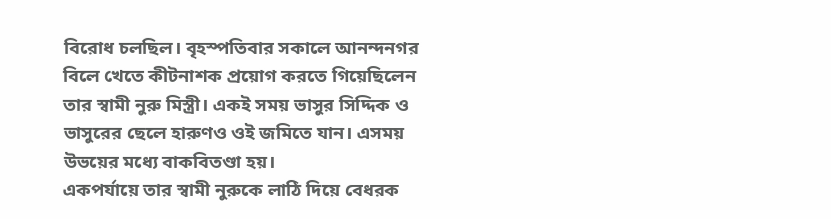বিরোধ চলছিল। বৃহস্পতিবার সকালে আনন্দনগর বিলে খেতে কীটনাশক প্রয়োগ করতে গিয়েছিলেন তার স্বামী নুরু মিস্ত্রী। একই সময় ভাসুর সিদ্দিক ও ভাসুরের ছেলে হারুণও ওই জমিতে যান। এসময় উভয়ের মধ্যে বাকবিতণ্ডা হয়।
একপর্যায়ে তার স্বামী নুরুকে লাঠি দিয়ে বেধরক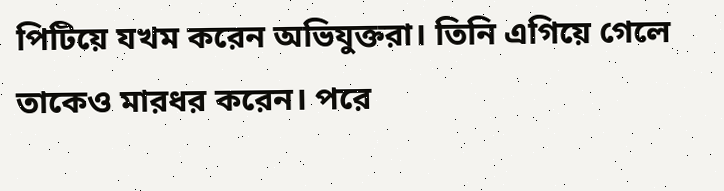পিটিয়ে যখম করেন অভিযুক্তরা। তিনি এগিয়ে গেলে তাকেও মারধর করেন। পরে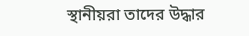স্থানীয়রা তাদের উদ্ধার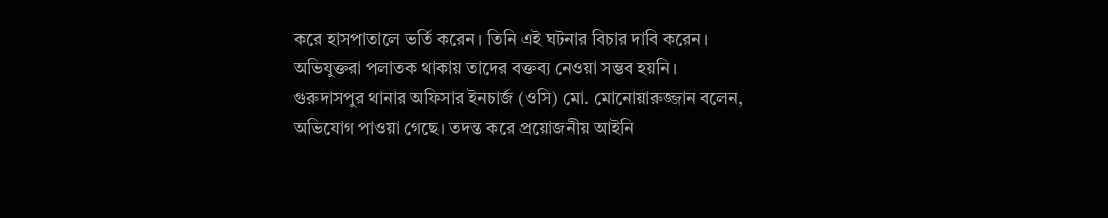করে হাসপাতালে ভর্তি করেন। তিনি এই ঘটনার বিচার দাবি করেন।
অভিযুক্তরা পলাতক থাকায় তাদের বক্তব্য নেওয়া সম্ভব হয়নি। গুরুদাসপুর থানার অফিসার ইনচার্জ (ওসি) মো. মোনোয়ারুজ্জান বলেন, অভিযোগ পাওয়া গেছে। তদন্ত করে প্রয়োজনীয় আইনি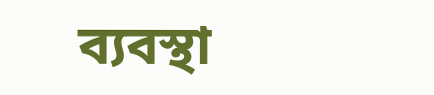ব্যবস্থা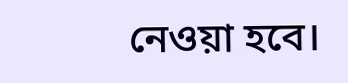নেওয়া হবে।